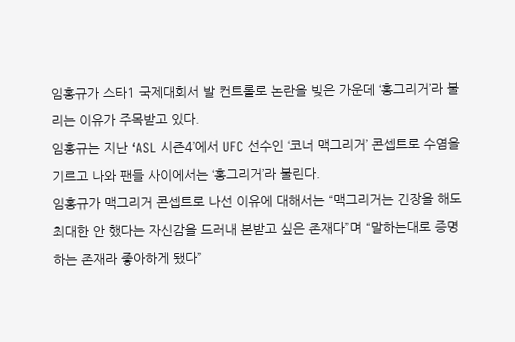임홍규가 스타1 국제대회서 발 컨트롤로 논란을 빚은 가운데 ‘홍그리거’라 불리는 이유가 주목받고 있다.
임홍규는 지난 ‘ASL 시즌4’에서 UFC 선수인 ‘코너 맥그리거’ 콘셉트로 수염을 기르고 나와 팬들 사이에서는 ‘홍그리거’라 불린다.
임홍규가 맥그리거 콘셉트로 나선 이유에 대해서는 “맥그리거는 긴장을 해도 최대한 안 했다는 자신감을 드러내 본받고 싶은 존재다”며 “말하는대로 증명하는 존재라 좋아하게 됐다”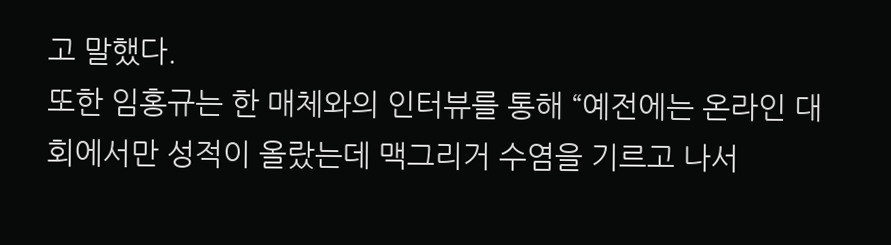고 말했다.
또한 임홍규는 한 매체와의 인터뷰를 통해 “예전에는 온라인 대회에서만 성적이 올랐는데 맥그리거 수염을 기르고 나서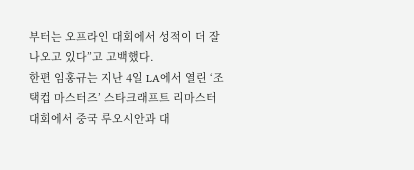부터는 오프라인 대회에서 성적이 더 잘나오고 있다”고 고백했다.
한편 임홍규는 지난 4일 LA에서 열린 ‘조택컵 마스터즈’ 스타크래프트 리마스터 대회에서 중국 루오시안과 대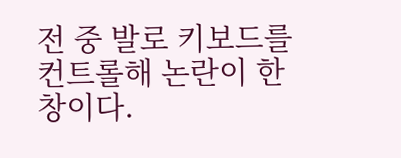전 중 발로 키보드를 컨트롤해 논란이 한창이다.